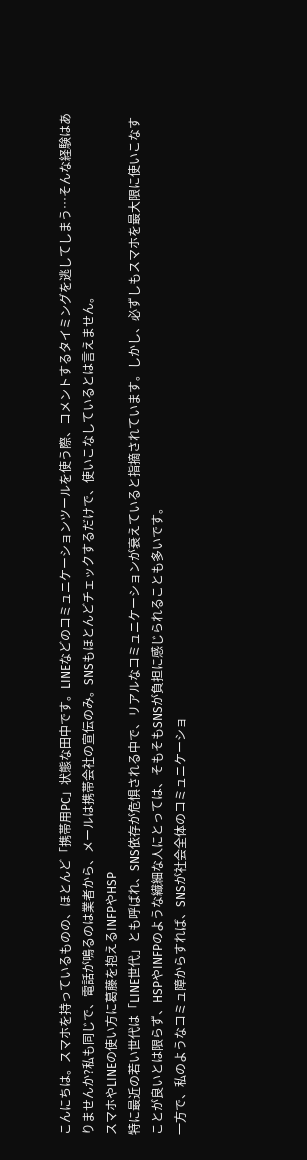こんにちは。スマホを持っているものの、ほとんど「携帯用PC」状態な田中です。LINEなどのコミュニケーションツールを使う際、コメントするタイミングを逃してしまう…そんな経験はありませんか?私も同じで、電話が鳴るのは業者から、メールは携帯会社の宣伝のみ。SNSもほとんどチェックするだけで、使いこなしているとは言えません。
スマホやLINEの使い方に葛藤を抱えるINFPやHSP
特に最近の若い世代は「LINE世代」とも呼ばれ、SNS依存が危惧される中で、リアルなコミュニケーションが衰えていると指摘されています。しかし、必ずしもスマホを最大限に使いこなすことが良いとは限らず、HSPやINFPのような繊細な人にとっては、そもそもSNSが負担に感じられることも多いです。
一方で、私のようなコミュ障からすれば、SNSが社会全体のコミュニケーショ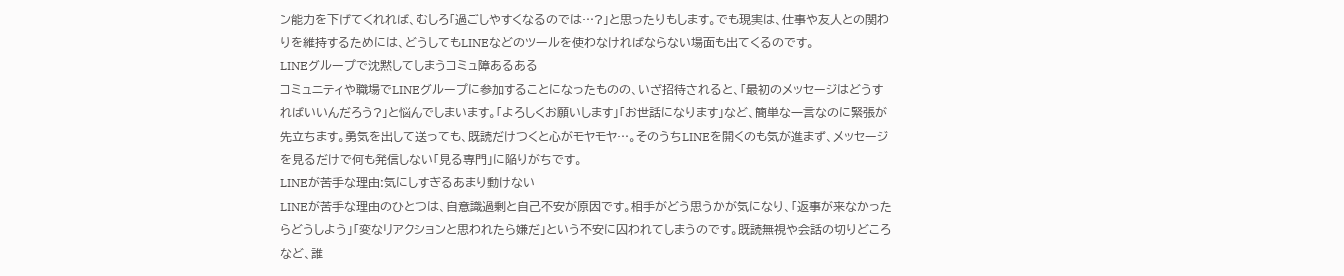ン能力を下げてくれれば、むしろ「過ごしやすくなるのでは…?」と思ったりもします。でも現実は、仕事や友人との関わりを維持するためには、どうしてもLINEなどのツールを使わなければならない場面も出てくるのです。
LINEグループで沈黙してしまうコミュ障あるある
コミュニティや職場でLINEグループに参加することになったものの、いざ招待されると、「最初のメッセージはどうすればいいんだろう?」と悩んでしまいます。「よろしくお願いします」「お世話になります」など、簡単な一言なのに緊張が先立ちます。勇気を出して送っても、既読だけつくと心がモヤモヤ…。そのうちLINEを開くのも気が進まず、メッセージを見るだけで何も発信しない「見る専門」に陥りがちです。
LINEが苦手な理由:気にしすぎるあまり動けない
LINEが苦手な理由のひとつは、自意識過剰と自己不安が原因です。相手がどう思うかが気になり、「返事が来なかったらどうしよう」「変なリアクションと思われたら嫌だ」という不安に囚われてしまうのです。既読無視や会話の切りどころなど、誰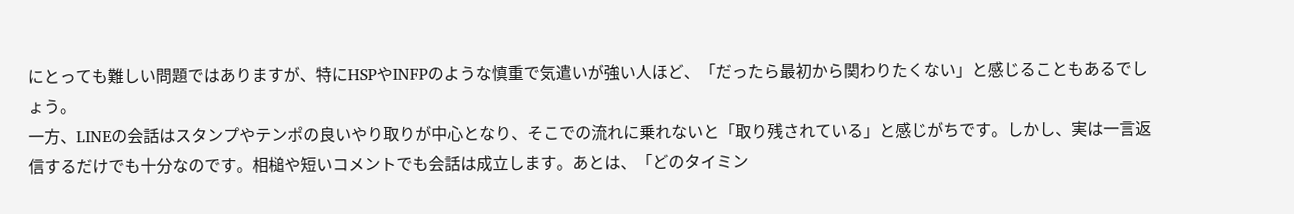にとっても難しい問題ではありますが、特にHSPやINFPのような慎重で気遣いが強い人ほど、「だったら最初から関わりたくない」と感じることもあるでしょう。
一方、LINEの会話はスタンプやテンポの良いやり取りが中心となり、そこでの流れに乗れないと「取り残されている」と感じがちです。しかし、実は一言返信するだけでも十分なのです。相槌や短いコメントでも会話は成立します。あとは、「どのタイミン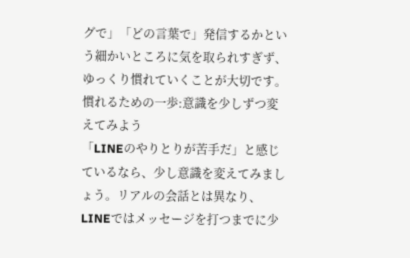グで」「どの言葉で」発信するかという細かいところに気を取られすぎず、ゆっくり慣れていくことが大切です。
慣れるための一歩:意識を少しずつ変えてみよう
「LINEのやりとりが苦手だ」と感じているなら、少し意識を変えてみましょう。リアルの会話とは異なり、LINEではメッセージを打つまでに少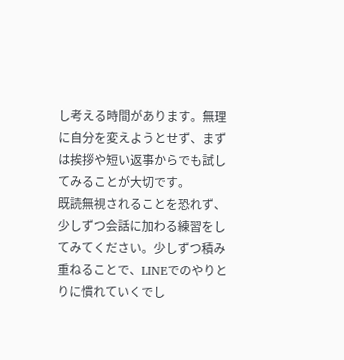し考える時間があります。無理に自分を変えようとせず、まずは挨拶や短い返事からでも試してみることが大切です。
既読無視されることを恐れず、少しずつ会話に加わる練習をしてみてください。少しずつ積み重ねることで、LINEでのやりとりに慣れていくでし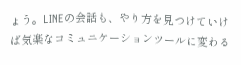ょう。LINEの会話も、やり方を見つけていけば気楽なコミュニケーションツールに変わる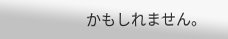かもしれません。